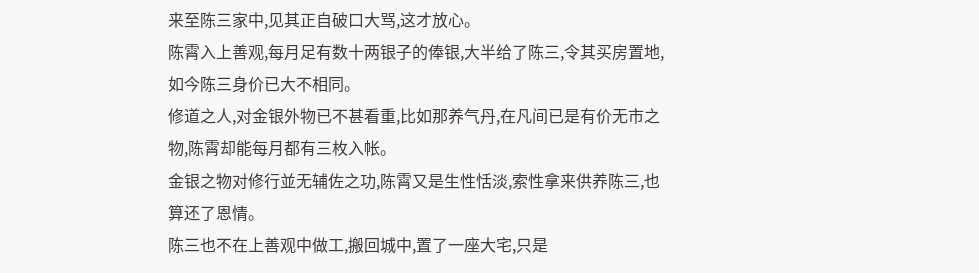来至陈三家中,见其正自破口大骂,这才放心。
陈霄入上善观,每月足有数十两银子的俸银,大半给了陈三,令其买房置地,如今陈三身价已大不相同。
修道之人,对金银外物已不甚看重,比如那养气丹,在凡间已是有价无市之物,陈霄却能每月都有三枚入帐。
金银之物对修行並无辅佐之功,陈霄又是生性恬淡,索性拿来供养陈三,也算还了恩情。
陈三也不在上善观中做工,搬回城中,置了一座大宅,只是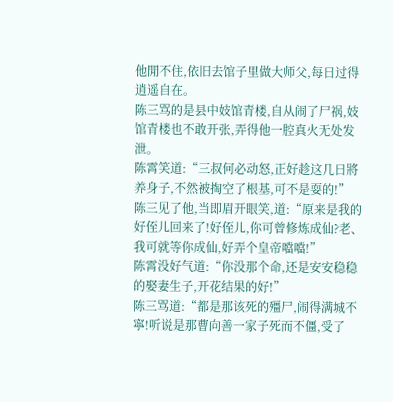他閒不住,依旧去馆子里做大师父,每日过得逍遥自在。
陈三骂的是县中妓馆青楼,自从闹了尸祸,妓馆青楼也不敢开张,弄得他一腔真火无处发泄。
陈霄笑道:“三叔何必动怒,正好趁这几日將养身子,不然被掏空了根基,可不是耍的!”
陈三见了他,当即眉开眼笑,道:“原来是我的好侄儿回来了!好侄儿,你可曾修炼成仙?老、我可就等你成仙,好弄个皇帝噹噹!”
陈霄没好气道:“你没那个命,还是安安稳稳的娶妻生子,开花结果的好!”
陈三骂道:“都是那该死的殭尸,闹得满城不寧!听说是那曹向善一家子死而不僵,受了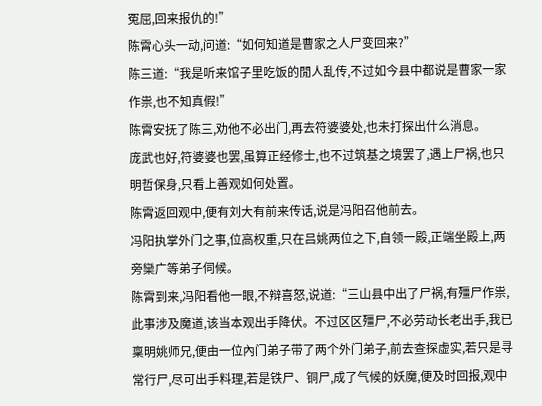冤屈,回来报仇的!”
陈霄心头一动,问道:“如何知道是曹家之人尸变回来?”
陈三道:“我是听来馆子里吃饭的閒人乱传,不过如今县中都说是曹家一家作祟,也不知真假!”
陈霄安抚了陈三,劝他不必出门,再去符婆婆处,也未打探出什么消息。
庞武也好,符婆婆也罢,虽算正经修士,也不过筑基之境罢了,遇上尸祸,也只明哲保身,只看上善观如何处置。
陈霄返回观中,便有刘大有前来传话,说是冯阳召他前去。
冯阳执掌外门之事,位高权重,只在吕姚两位之下,自领一殿,正端坐殿上,两旁欒广等弟子伺候。
陈霄到来,冯阳看他一眼,不辩喜怒,说道:“三山县中出了尸祸,有殭尸作祟,此事涉及魔道,该当本观出手降伏。不过区区殭尸,不必劳动长老出手,我已稟明姚师兄,便由一位內门弟子带了两个外门弟子,前去查探虚实,若只是寻常行尸,尽可出手料理,若是铁尸、铜尸,成了气候的妖魔,便及时回报,观中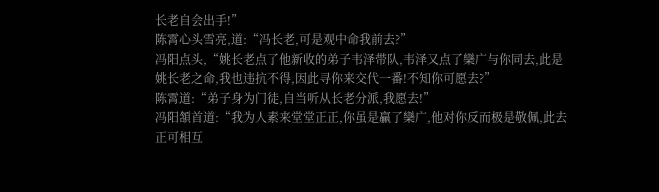长老自会出手!”
陈霄心头雪亮,道:“冯长老,可是观中命我前去?”
冯阳点头,“姚长老点了他新收的弟子韦泽带队,韦泽又点了欒广与你同去,此是姚长老之命,我也违抗不得,因此寻你来交代一番!不知你可愿去?”
陈霄道:“弟子身为门徒,自当听从长老分派,我愿去!”
冯阳頷首道:“我为人素来堂堂正正,你虽是贏了欒广,他对你反而极是敬佩,此去正可相互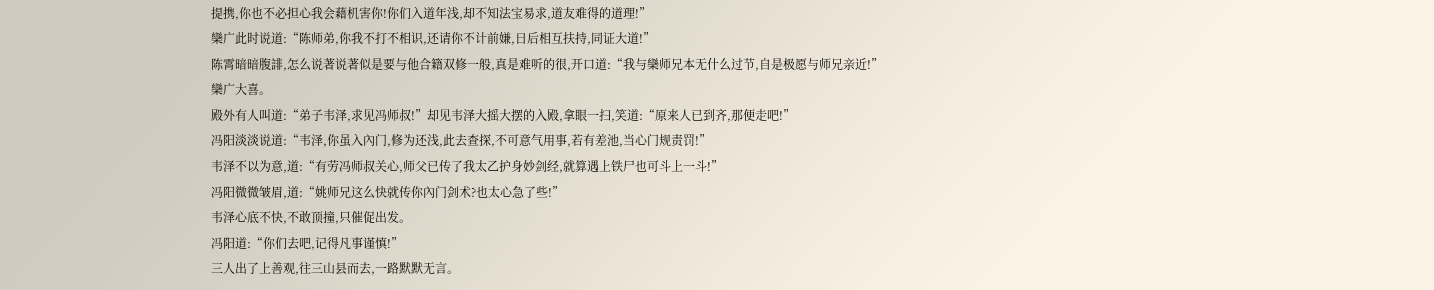提携,你也不必担心我会藉机害你!你们入道年浅,却不知法宝易求,道友难得的道理!”
欒广此时说道:“陈师弟,你我不打不相识,还请你不计前嫌,日后相互扶持,同证大道!”
陈霄暗暗腹誹,怎么说著说著似是要与他合籍双修一般,真是难听的很,开口道:“我与欒师兄本无什么过节,自是极愿与师兄亲近!”
欒广大喜。
殿外有人叫道:“弟子韦泽,求见冯师叔!”却见韦泽大摇大摆的入殿,拿眼一扫,笑道:“原来人已到齐,那便走吧!”
冯阳淡淡说道:“韦泽,你虽入內门,修为还浅,此去查探,不可意气用事,若有差池,当心门规责罚!”
韦泽不以为意,道:“有劳冯师叔关心,师父已传了我太乙护身妙剑经,就算遇上铁尸也可斗上一斗!”
冯阳微微皱眉,道:“姚师兄这么快就传你內门剑术?也太心急了些!”
韦泽心底不快,不敢顶撞,只催促出发。
冯阳道:“你们去吧,记得凡事谨慎!”
三人出了上善观,往三山县而去,一路默默无言。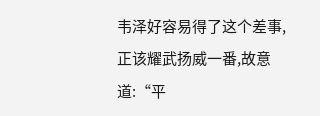韦泽好容易得了这个差事,正该耀武扬威一番,故意道:“平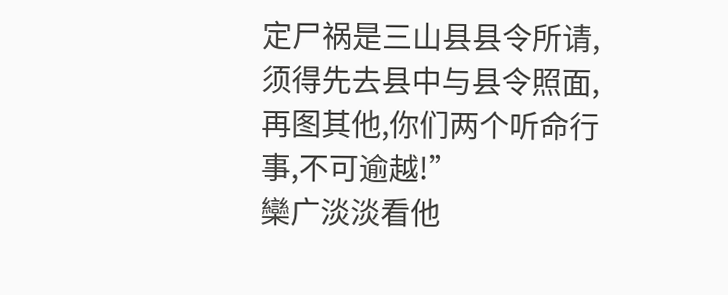定尸祸是三山县县令所请,须得先去县中与县令照面,再图其他,你们两个听命行事,不可逾越!”
欒广淡淡看他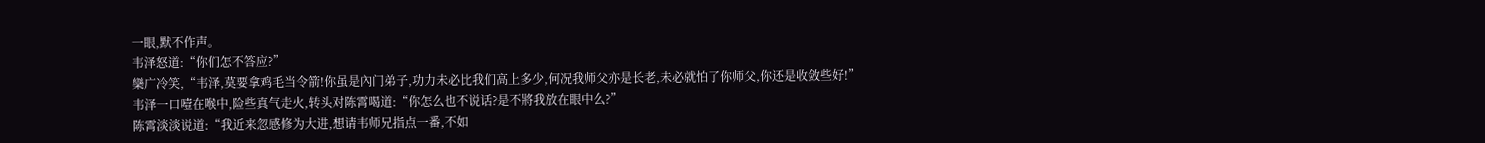一眼,默不作声。
韦泽怒道:“你们怎不答应?”
欒广冷笑,“韦泽,莫要拿鸡毛当令箭!你虽是內门弟子,功力未必比我们高上多少,何况我师父亦是长老,未必就怕了你师父,你还是收敛些好!”
韦泽一口噎在喉中,险些真气走火,转头对陈霄喝道:“你怎么也不说话?是不將我放在眼中么?”
陈霄淡淡说道:“我近来忽感修为大进,想请韦师兄指点一番,不如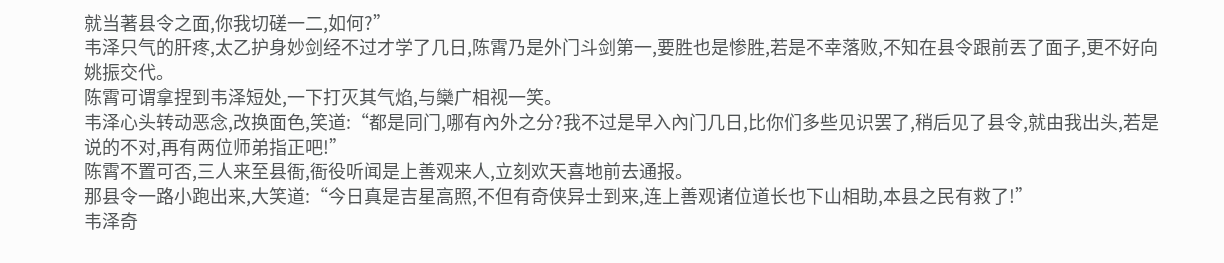就当著县令之面,你我切磋一二,如何?”
韦泽只气的肝疼,太乙护身妙剑经不过才学了几日,陈霄乃是外门斗剑第一,要胜也是惨胜,若是不幸落败,不知在县令跟前丟了面子,更不好向姚振交代。
陈霄可谓拿捏到韦泽短处,一下打灭其气焰,与欒广相视一笑。
韦泽心头转动恶念,改换面色,笑道:“都是同门,哪有內外之分?我不过是早入內门几日,比你们多些见识罢了,稍后见了县令,就由我出头,若是说的不对,再有两位师弟指正吧!”
陈霄不置可否,三人来至县衙,衙役听闻是上善观来人,立刻欢天喜地前去通报。
那县令一路小跑出来,大笑道:“今日真是吉星高照,不但有奇侠异士到来,连上善观诸位道长也下山相助,本县之民有救了!”
韦泽奇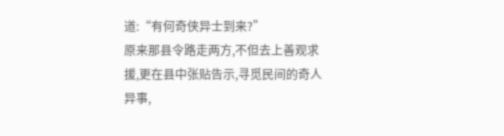道:“有何奇侠异士到来?”
原来那县令路走两方,不但去上善观求援,更在县中张贴告示,寻觅民间的奇人异事,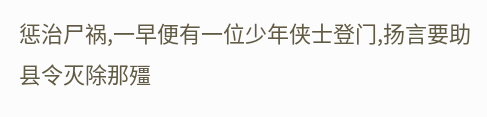惩治尸祸,一早便有一位少年侠士登门,扬言要助县令灭除那殭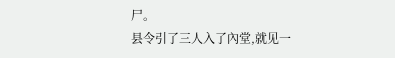尸。
县令引了三人入了內堂,就见一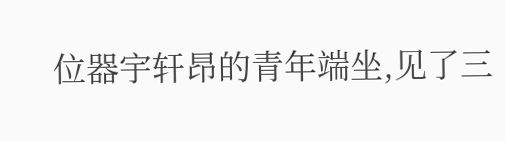位器宇轩昂的青年端坐,见了三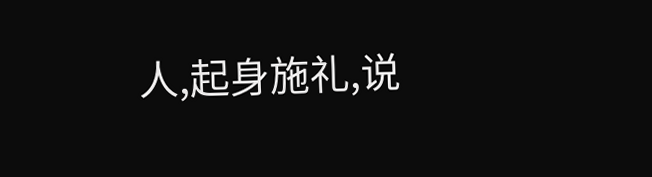人,起身施礼,说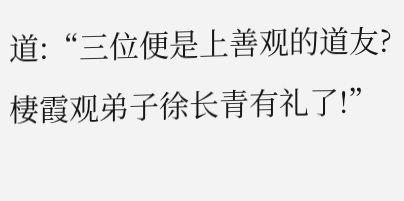道:“三位便是上善观的道友?棲霞观弟子徐长青有礼了!”